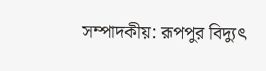সম্পাদকীয়: রূপপুর বিদ্যুৎ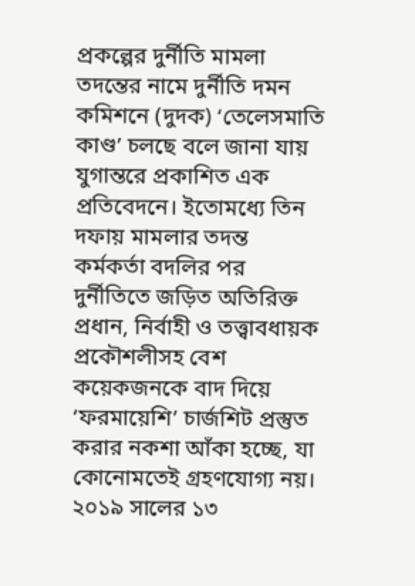প্রকল্পের দুর্নীতি মামলা তদন্তের নামে দুর্নীতি দমন কমিশনে (দুদক) ‘তেলেসমাতি কাণ্ড’ চলছে বলে জানা যায় যুগান্তরে প্রকাশিত এক প্রতিবেদনে। ইতোমধ্যে তিন দফায় মামলার তদন্ত কর্মকর্তা বদলির পর দুর্নীতিতে জড়িত অতিরিক্ত প্রধান, নির্বাহী ও তত্ত্বাবধায়ক প্রকৌশলীসহ বেশ কয়েকজনকে বাদ দিয়ে ‘ফরমায়েশি’ চার্জশিট প্রস্তুত করার নকশা আঁকা হচ্ছে, যা কোনোমতেই গ্রহণযোগ্য নয়। ২০১৯ সালের ১৩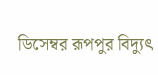ডিসেম্বর রূপপুর বিদ্যুৎ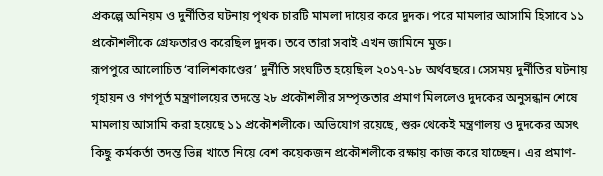প্রকল্পে অনিয়ম ও দুর্নীতির ঘটনায় পৃথক চারটি মামলা দায়ের করে দুদক। পরে মামলার আসামি হিসাবে ১১ প্রকৌশলীকে গ্রেফতারও করেছিল দুদক। তবে তারা সবাই এখন জামিনে মুক্ত।
রূপপুরে আলোচিত ‘বালিশকাণ্ডের’ দুর্নীতি সংঘটিত হয়েছিল ২০১৭-১৮ অর্থবছরে। সেসময় দুর্নীতির ঘটনায় গৃহায়ন ও গণপূর্ত মন্ত্রণালয়ের তদন্তে ২৮ প্রকৌশলীর সম্পৃক্ততার প্রমাণ মিললেও দুদকের অনুসন্ধান শেষে মামলায় আসামি করা হয়েছে ১১ প্রকৌশলীকে। অভিযোগ রয়েছে, শুরু থেকেই মন্ত্রণালয় ও দুদকের অসৎ কিছু কর্মকর্তা তদন্ত ভিন্ন খাতে নিয়ে বেশ কয়েকজন প্রকৌশলীকে রক্ষায় কাজ করে যাচ্ছেন। এর প্রমাণ-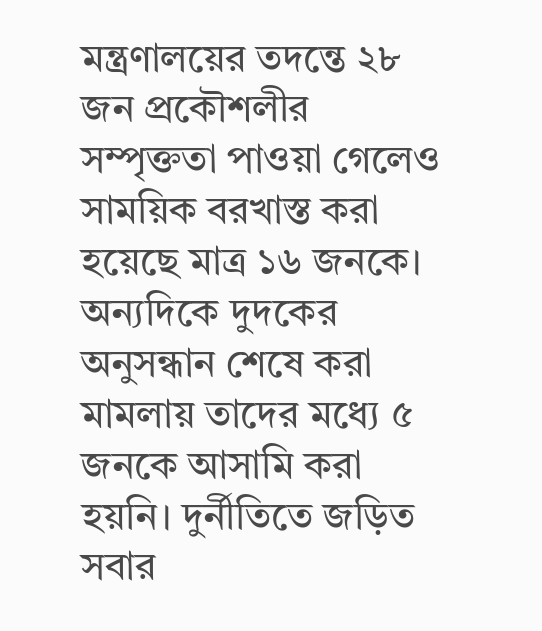মন্ত্রণালয়ের তদন্তে ২৮ জন প্রকৌশলীর সম্পৃক্ততা পাওয়া গেলেও সাময়িক বরখাস্ত করা হয়েছে মাত্র ১৬ জনকে। অন্যদিকে দুদকের অনুসন্ধান শেষে করা মামলায় তাদের মধ্যে ৫ জনকে আসামি করা হয়নি। দুর্নীতিতে জড়িত সবার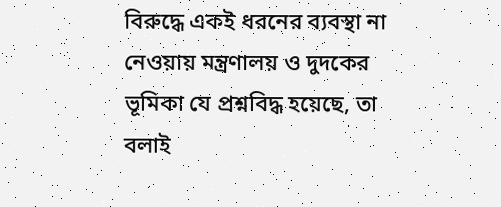বিরুদ্ধে একই ধরনের ব্যবস্থা না নেওয়ায় মন্ত্রণালয় ও দুদকের ভূমিকা যে প্রশ্নবিদ্ধ হয়েছে, তা বলাই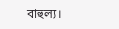বাহুল্য।